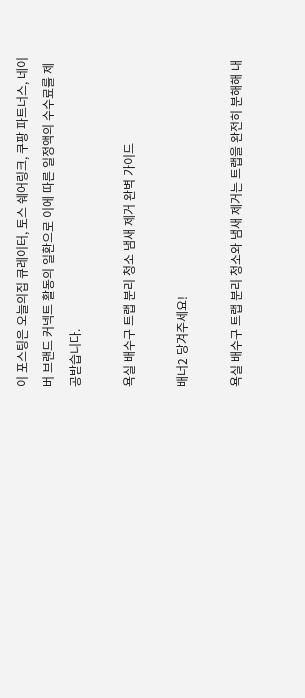이 포스팅은 오늘의집 큐레이터, 토스 쉐어링크, 쿠팡 파트너스, 네이버 브랜드 커넥트 활동의 일환으로 이에 따른 일정액의 수수료를 제공받습니다.

욕실 배수구 트랩 분리 청소 냄새 제거 완벽 가이드

배너2 당겨주세요!

욕실 배수구 트랩 분리 청소와 냄새 제거는 트랩을 완전히 분해해 내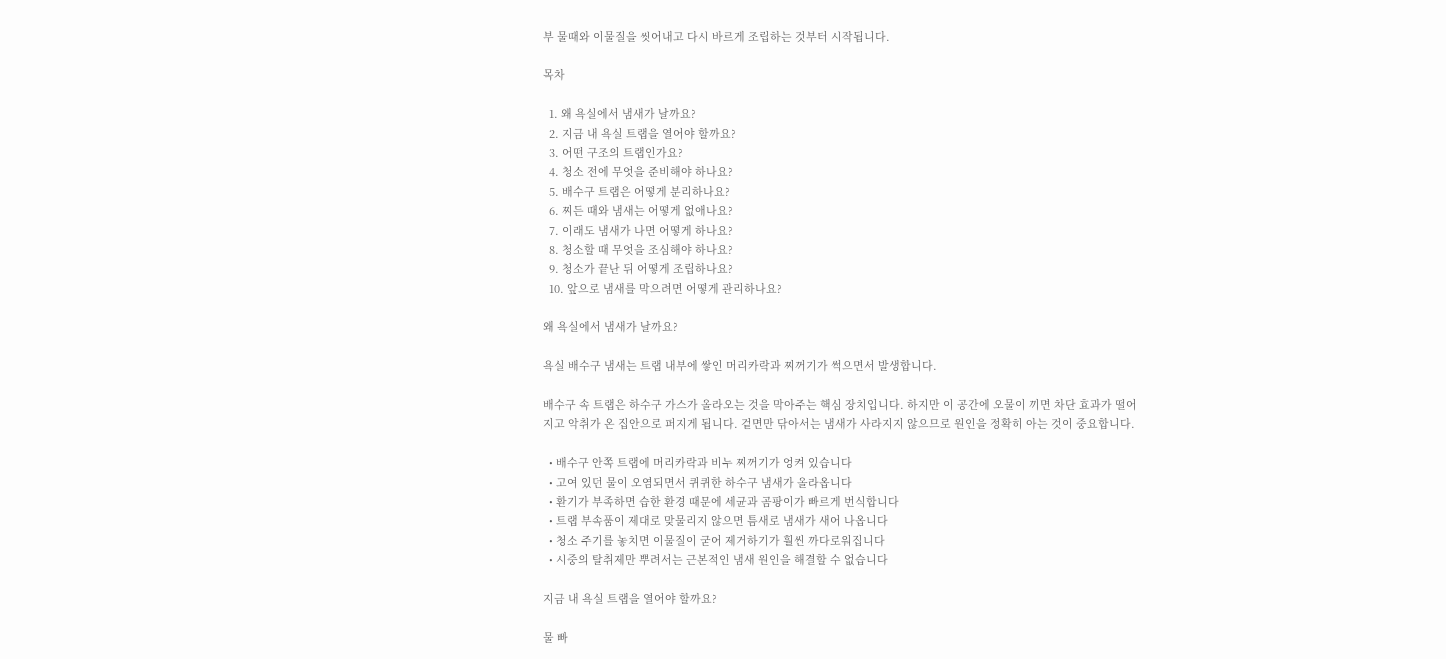부 물때와 이물질을 씻어내고 다시 바르게 조립하는 것부터 시작됩니다.

목차

  1. 왜 욕실에서 냄새가 날까요?
  2. 지금 내 욕실 트랩을 열어야 할까요?
  3. 어떤 구조의 트랩인가요?
  4. 청소 전에 무엇을 준비해야 하나요?
  5. 배수구 트랩은 어떻게 분리하나요?
  6. 찌든 때와 냄새는 어떻게 없애나요?
  7. 이래도 냄새가 나면 어떻게 하나요?
  8. 청소할 때 무엇을 조심해야 하나요?
  9. 청소가 끝난 뒤 어떻게 조립하나요?
  10. 앞으로 냄새를 막으려면 어떻게 관리하나요?

왜 욕실에서 냄새가 날까요?

욕실 배수구 냄새는 트랩 내부에 쌓인 머리카락과 찌꺼기가 썩으면서 발생합니다.

배수구 속 트랩은 하수구 가스가 올라오는 것을 막아주는 핵심 장치입니다. 하지만 이 공간에 오물이 끼면 차단 효과가 떨어지고 악취가 온 집안으로 퍼지게 됩니다. 겉면만 닦아서는 냄새가 사라지지 않으므로 원인을 정확히 아는 것이 중요합니다.

  • 배수구 안쪽 트랩에 머리카락과 비누 찌꺼기가 엉켜 있습니다
  • 고여 있던 물이 오염되면서 퀴퀴한 하수구 냄새가 올라옵니다
  • 환기가 부족하면 습한 환경 때문에 세균과 곰팡이가 빠르게 번식합니다
  • 트랩 부속품이 제대로 맞물리지 않으면 틈새로 냄새가 새어 나옵니다
  • 청소 주기를 놓치면 이물질이 굳어 제거하기가 훨씬 까다로워집니다
  • 시중의 탈취제만 뿌려서는 근본적인 냄새 원인을 해결할 수 없습니다

지금 내 욕실 트랩을 열어야 할까요?

물 빠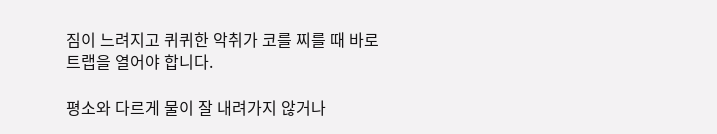짐이 느려지고 퀴퀴한 악취가 코를 찌를 때 바로 트랩을 열어야 합니다.

평소와 다르게 물이 잘 내려가지 않거나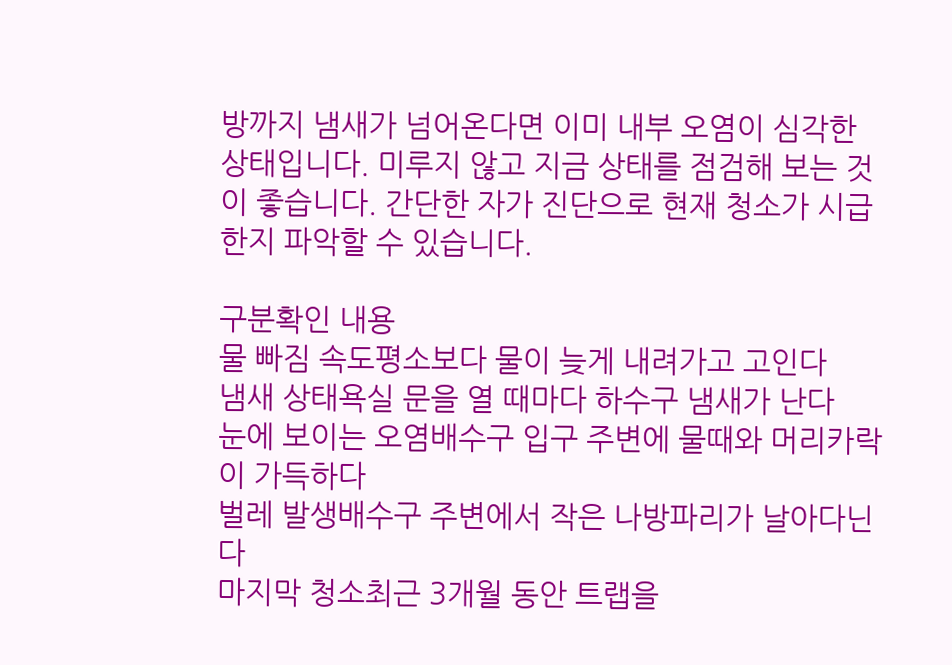방까지 냄새가 넘어온다면 이미 내부 오염이 심각한 상태입니다. 미루지 않고 지금 상태를 점검해 보는 것이 좋습니다. 간단한 자가 진단으로 현재 청소가 시급한지 파악할 수 있습니다.

구분확인 내용
물 빠짐 속도평소보다 물이 늦게 내려가고 고인다
냄새 상태욕실 문을 열 때마다 하수구 냄새가 난다
눈에 보이는 오염배수구 입구 주변에 물때와 머리카락이 가득하다
벌레 발생배수구 주변에서 작은 나방파리가 날아다닌다
마지막 청소최근 3개월 동안 트랩을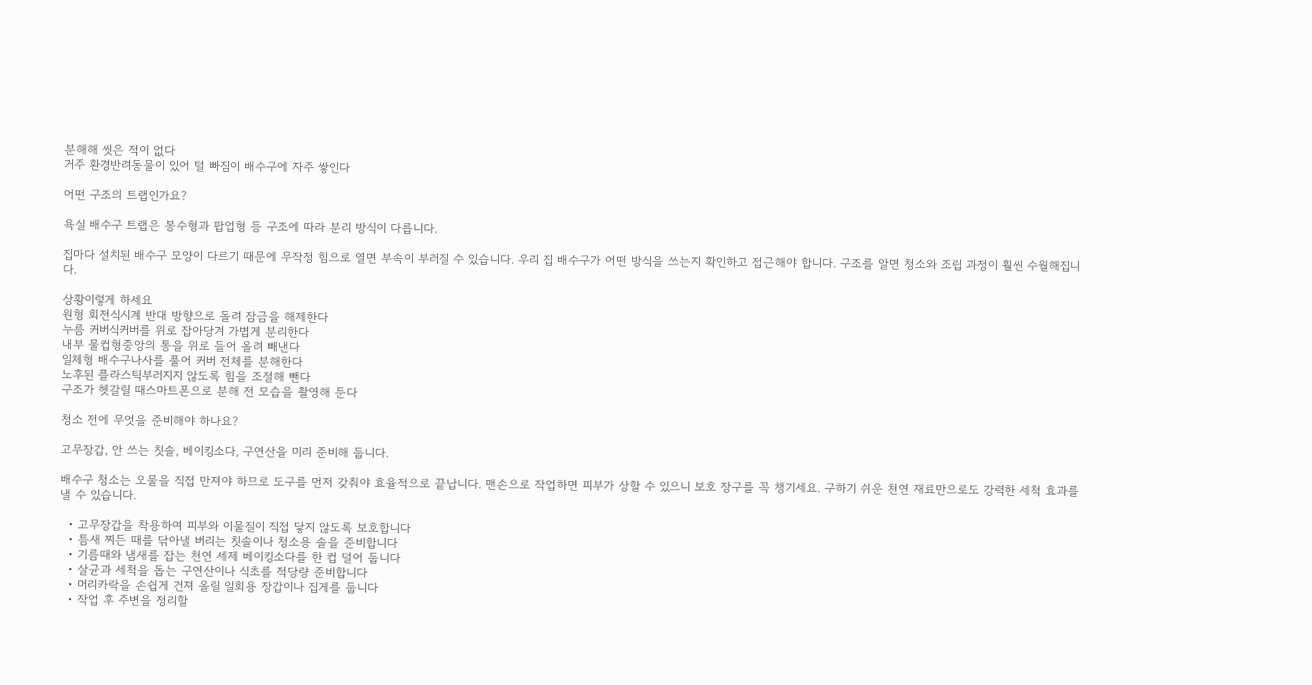분해해 씻은 적이 없다
거주 환경반려동물이 있어 털 빠짐이 배수구에 자주 쌓인다

어떤 구조의 트랩인가요?

욕실 배수구 트랩은 봉수형과 팝업형 등 구조에 따라 분리 방식이 다릅니다.

집마다 설치된 배수구 모양이 다르기 때문에 무작정 힘으로 열면 부속이 부러질 수 있습니다. 우리 집 배수구가 어떤 방식을 쓰는지 확인하고 접근해야 합니다. 구조를 알면 청소와 조립 과정이 훨씬 수월해집니다.

상황이렇게 하세요
원형 회전식시계 반대 방향으로 돌려 잠금을 해제한다
누름 커버식커버를 위로 잡아당겨 가볍게 분리한다
내부 물컵형중앙의 통을 위로 들어 올려 빼낸다
일체형 배수구나사를 풀어 커버 전체를 분해한다
노후된 플라스틱부러지지 않도록 힘을 조절해 뺀다
구조가 헷갈릴 때스마트폰으로 분해 전 모습을 촬영해 둔다

청소 전에 무엇을 준비해야 하나요?

고무장갑, 안 쓰는 칫솔, 베이킹소다, 구연산을 미리 준비해 둡니다.

배수구 청소는 오물을 직접 만져야 하므로 도구를 먼저 갖춰야 효율적으로 끝납니다. 맨손으로 작업하면 피부가 상할 수 있으니 보호 장구를 꼭 챙기세요. 구하기 쉬운 천연 재료만으로도 강력한 세척 효과를 낼 수 있습니다.

  • 고무장갑을 착용하여 피부와 이물질이 직접 닿지 않도록 보호합니다
  • 틈새 찌든 때를 닦아낼 버리는 칫솔이나 청소용 솔을 준비합니다
  • 기름때와 냄새를 잡는 천연 세제 베이킹소다를 한 컵 덜어 둡니다
  • 살균과 세척을 돕는 구연산이나 식초를 적당량 준비합니다
  • 머리카락을 손쉽게 건져 올릴 일회용 장갑이나 집게를 둡니다
  • 작업 후 주변을 정리할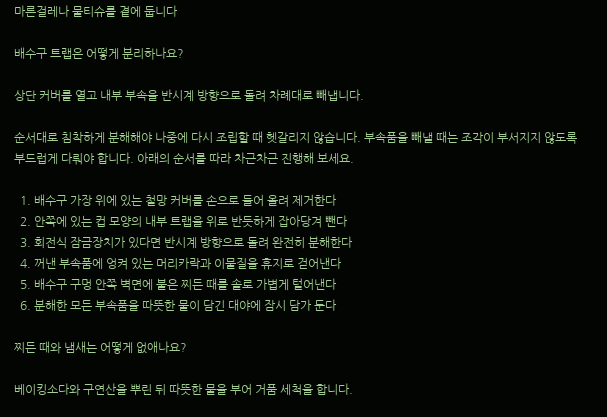마른걸레나 물티슈를 곁에 둡니다

배수구 트랩은 어떻게 분리하나요?

상단 커버를 열고 내부 부속을 반시계 방향으로 돌려 차례대로 빼냅니다.

순서대로 침착하게 분해해야 나중에 다시 조립할 때 헷갈리지 않습니다. 부속품을 빼낼 때는 조각이 부서지지 않도록 부드럽게 다뤄야 합니다. 아래의 순서를 따라 차근차근 진행해 보세요.

  1. 배수구 가장 위에 있는 철망 커버를 손으로 들어 올려 제거한다
  2. 안쪽에 있는 컵 모양의 내부 트랩을 위로 반듯하게 잡아당겨 뺀다
  3. 회전식 잠금장치가 있다면 반시계 방향으로 돌려 완전히 분해한다
  4. 꺼낸 부속품에 엉켜 있는 머리카락과 이물질을 휴지로 걷어낸다
  5. 배수구 구멍 안쪽 벽면에 붙은 찌든 때를 솔로 가볍게 털어낸다
  6. 분해한 모든 부속품을 따뜻한 물이 담긴 대야에 잠시 담가 둔다

찌든 때와 냄새는 어떻게 없애나요?

베이킹소다와 구연산을 뿌린 뒤 따뜻한 물을 부어 거품 세척을 합니다.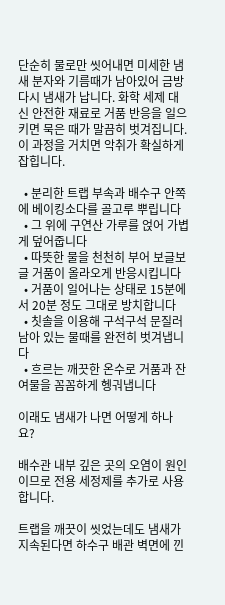단순히 물로만 씻어내면 미세한 냄새 분자와 기름때가 남아있어 금방 다시 냄새가 납니다. 화학 세제 대신 안전한 재료로 거품 반응을 일으키면 묵은 때가 말끔히 벗겨집니다. 이 과정을 거치면 악취가 확실하게 잡힙니다.

  • 분리한 트랩 부속과 배수구 안쪽에 베이킹소다를 골고루 뿌립니다
  • 그 위에 구연산 가루를 얹어 가볍게 덮어줍니다
  • 따뜻한 물을 천천히 부어 보글보글 거품이 올라오게 반응시킵니다
  • 거품이 일어나는 상태로 15분에서 20분 정도 그대로 방치합니다
  • 칫솔을 이용해 구석구석 문질러 남아 있는 물때를 완전히 벗겨냅니다
  • 흐르는 깨끗한 온수로 거품과 잔여물을 꼼꼼하게 헹궈냅니다

이래도 냄새가 나면 어떻게 하나요?

배수관 내부 깊은 곳의 오염이 원인이므로 전용 세정제를 추가로 사용합니다.

트랩을 깨끗이 씻었는데도 냄새가 지속된다면 하수구 배관 벽면에 낀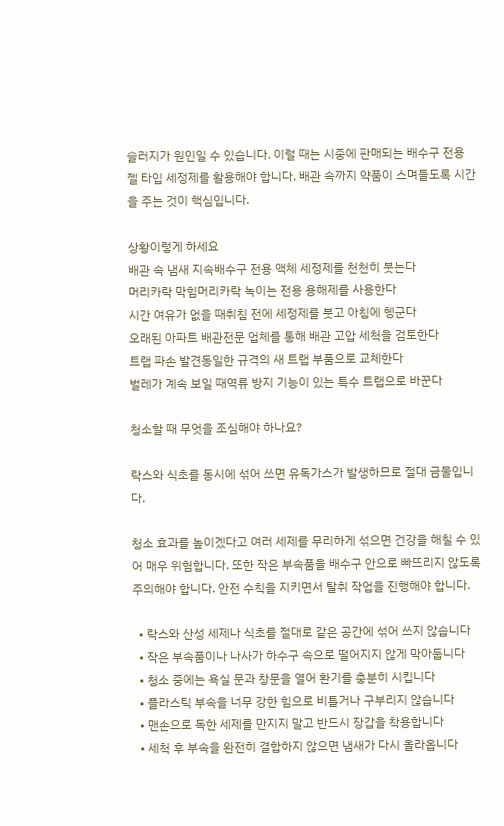슬러지가 원인일 수 있습니다. 이럴 때는 시중에 판매되는 배수구 전용 젤 타입 세정제를 활용해야 합니다. 배관 속까지 약품이 스며들도록 시간을 주는 것이 핵심입니다.

상황이렇게 하세요
배관 속 냄새 지속배수구 전용 액체 세정제를 천천히 붓는다
머리카락 막힘머리카락 녹이는 전용 용해제를 사용한다
시간 여유가 없을 때취침 전에 세정제를 붓고 아침에 헹군다
오래된 아파트 배관전문 업체를 통해 배관 고압 세척을 검토한다
트랩 파손 발견동일한 규격의 새 트랩 부품으로 교체한다
벌레가 계속 보일 때역류 방지 기능이 있는 특수 트랩으로 바꾼다

청소할 때 무엇을 조심해야 하나요?

락스와 식초를 동시에 섞어 쓰면 유독가스가 발생하므로 절대 금물입니다.

청소 효과를 높이겠다고 여러 세제를 무리하게 섞으면 건강을 해칠 수 있어 매우 위험합니다. 또한 작은 부속품을 배수구 안으로 빠뜨리지 않도록 주의해야 합니다. 안전 수칙을 지키면서 탈취 작업을 진행해야 합니다.

  • 락스와 산성 세제나 식초를 절대로 같은 공간에 섞어 쓰지 않습니다
  • 작은 부속품이나 나사가 하수구 속으로 떨어지지 않게 막아둡니다
  • 청소 중에는 욕실 문과 창문을 열어 환기를 충분히 시킵니다
  • 플라스틱 부속을 너무 강한 힘으로 비틀거나 구부리지 않습니다
  • 맨손으로 독한 세제를 만지지 말고 반드시 장갑을 착용합니다
  • 세척 후 부속을 완전히 결합하지 않으면 냄새가 다시 올라옵니다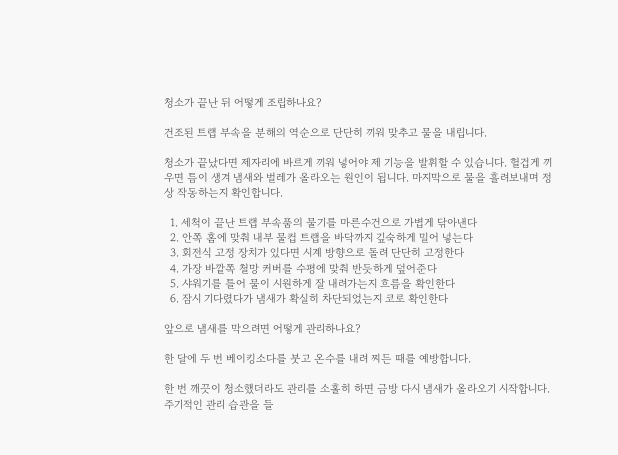청소가 끝난 뒤 어떻게 조립하나요?

건조된 트랩 부속을 분해의 역순으로 단단히 끼워 맞추고 물을 내립니다.

청소가 끝났다면 제자리에 바르게 끼워 넣어야 제 기능을 발휘할 수 있습니다. 헐겁게 끼우면 틈이 생겨 냄새와 벌레가 올라오는 원인이 됩니다. 마지막으로 물을 흘려보내며 정상 작동하는지 확인합니다.

  1. 세척이 끝난 트랩 부속품의 물기를 마른수건으로 가볍게 닦아낸다
  2. 안쪽 홈에 맞춰 내부 물컵 트랩을 바닥까지 깊숙하게 밀어 넣는다
  3. 회전식 고정 장치가 있다면 시계 방향으로 돌려 단단히 고정한다
  4. 가장 바깥쪽 철망 커버를 수평에 맞춰 반듯하게 덮어준다
  5. 샤워기를 틀어 물이 시원하게 잘 내려가는지 흐름을 확인한다
  6. 잠시 기다렸다가 냄새가 확실히 차단되었는지 코로 확인한다

앞으로 냄새를 막으려면 어떻게 관리하나요?

한 달에 두 번 베이킹소다를 붓고 온수를 내려 찌든 때를 예방합니다.

한 번 깨끗이 청소했더라도 관리를 소홀히 하면 금방 다시 냄새가 올라오기 시작합니다. 주기적인 관리 습관을 들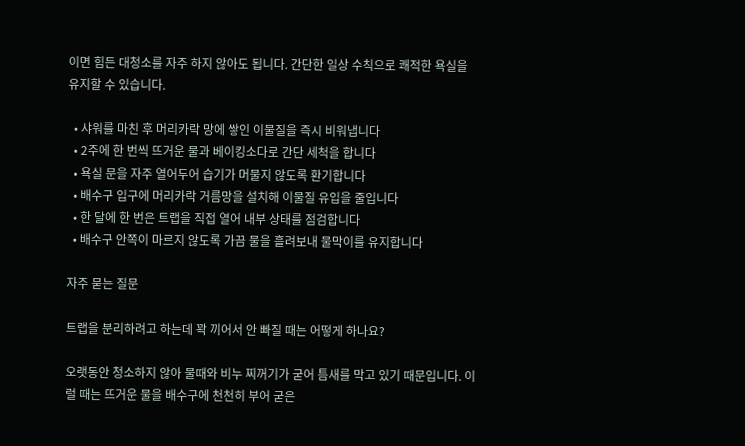이면 힘든 대청소를 자주 하지 않아도 됩니다. 간단한 일상 수칙으로 쾌적한 욕실을 유지할 수 있습니다.

  • 샤워를 마친 후 머리카락 망에 쌓인 이물질을 즉시 비워냅니다
  • 2주에 한 번씩 뜨거운 물과 베이킹소다로 간단 세척을 합니다
  • 욕실 문을 자주 열어두어 습기가 머물지 않도록 환기합니다
  • 배수구 입구에 머리카락 거름망을 설치해 이물질 유입을 줄입니다
  • 한 달에 한 번은 트랩을 직접 열어 내부 상태를 점검합니다
  • 배수구 안쪽이 마르지 않도록 가끔 물을 흘려보내 물막이를 유지합니다

자주 묻는 질문

트랩을 분리하려고 하는데 꽉 끼어서 안 빠질 때는 어떻게 하나요?

오랫동안 청소하지 않아 물때와 비누 찌꺼기가 굳어 틈새를 막고 있기 때문입니다. 이럴 때는 뜨거운 물을 배수구에 천천히 부어 굳은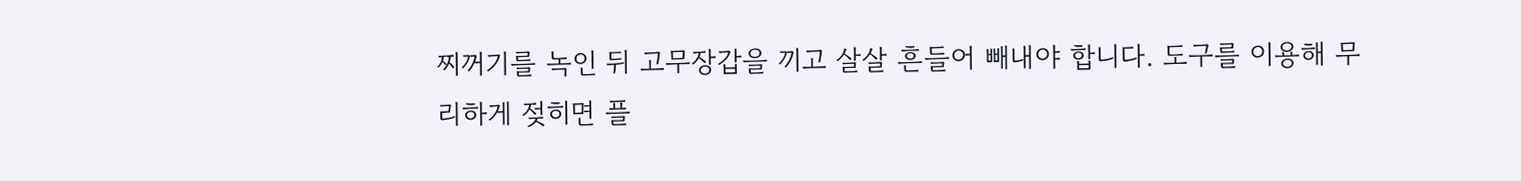찌꺼기를 녹인 뒤 고무장갑을 끼고 살살 흔들어 빼내야 합니다. 도구를 이용해 무리하게 젖히면 플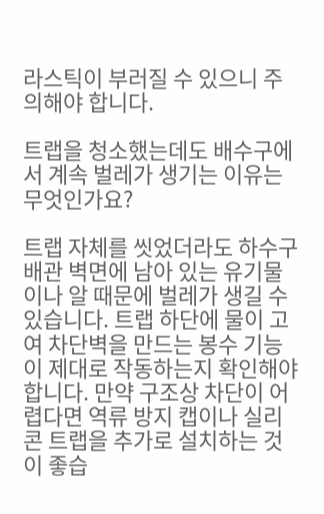라스틱이 부러질 수 있으니 주의해야 합니다.

트랩을 청소했는데도 배수구에서 계속 벌레가 생기는 이유는 무엇인가요?

트랩 자체를 씻었더라도 하수구 배관 벽면에 남아 있는 유기물이나 알 때문에 벌레가 생길 수 있습니다. 트랩 하단에 물이 고여 차단벽을 만드는 봉수 기능이 제대로 작동하는지 확인해야 합니다. 만약 구조상 차단이 어렵다면 역류 방지 캡이나 실리콘 트랩을 추가로 설치하는 것이 좋습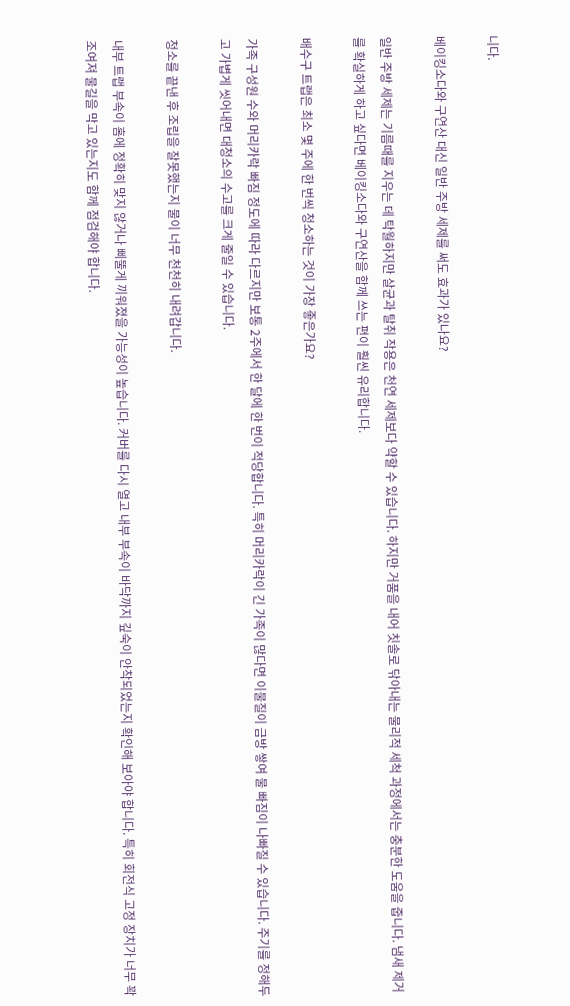니다.

베이킹소다와 구연산 대신 일반 주방 세제를 써도 효과가 있나요?

일반 주방 세제는 기름때를 지우는 데 탁월하지만 살균과 탈취 작용은 천연 세제보다 약할 수 있습니다. 하지만 거품을 내어 칫솔로 닦아내는 물리적 세척 과정에서는 충분한 도움을 줍니다. 냄새 제거를 확실하게 하고 싶다면 베이킹소다와 구연산을 함께 쓰는 편이 훨씬 유리합니다.

배수구 트랩은 최소 몇 주에 한 번씩 청소하는 것이 가장 좋은가요?

가족 구성원 수와 머리카락 빠짐 정도에 따라 다르지만 보통 2주에서 한 달에 한 번이 적당합니다. 특히 머리카락이 긴 가족이 많다면 이물질이 금방 쌓여 물 빠짐이 나빠질 수 있습니다. 주기를 정해두고 가볍게 씻어내면 대청소의 수고를 크게 줄일 수 있습니다.

청소를 끝낸 후 조립을 잘못했는지 물이 너무 천천히 내려갑니다.

내부 트랩 부속이 홈에 정확히 맞지 않거나 삐뚤게 끼워졌을 가능성이 높습니다. 커버를 다시 열고 내부 부속이 바닥까지 깊숙이 안착되었는지 확인해 보아야 합니다. 특히 회전식 고정 장치가 너무 꽉 조여져 물길을 막고 있는지도 함께 점검해야 합니다.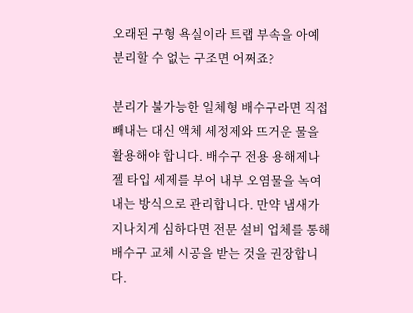오래된 구형 욕실이라 트랩 부속을 아예 분리할 수 없는 구조면 어쩌죠?

분리가 불가능한 일체형 배수구라면 직접 빼내는 대신 액체 세정제와 뜨거운 물을 활용해야 합니다. 배수구 전용 용해제나 젤 타입 세제를 부어 내부 오염물을 녹여내는 방식으로 관리합니다. 만약 냄새가 지나치게 심하다면 전문 설비 업체를 통해 배수구 교체 시공을 받는 것을 권장합니다.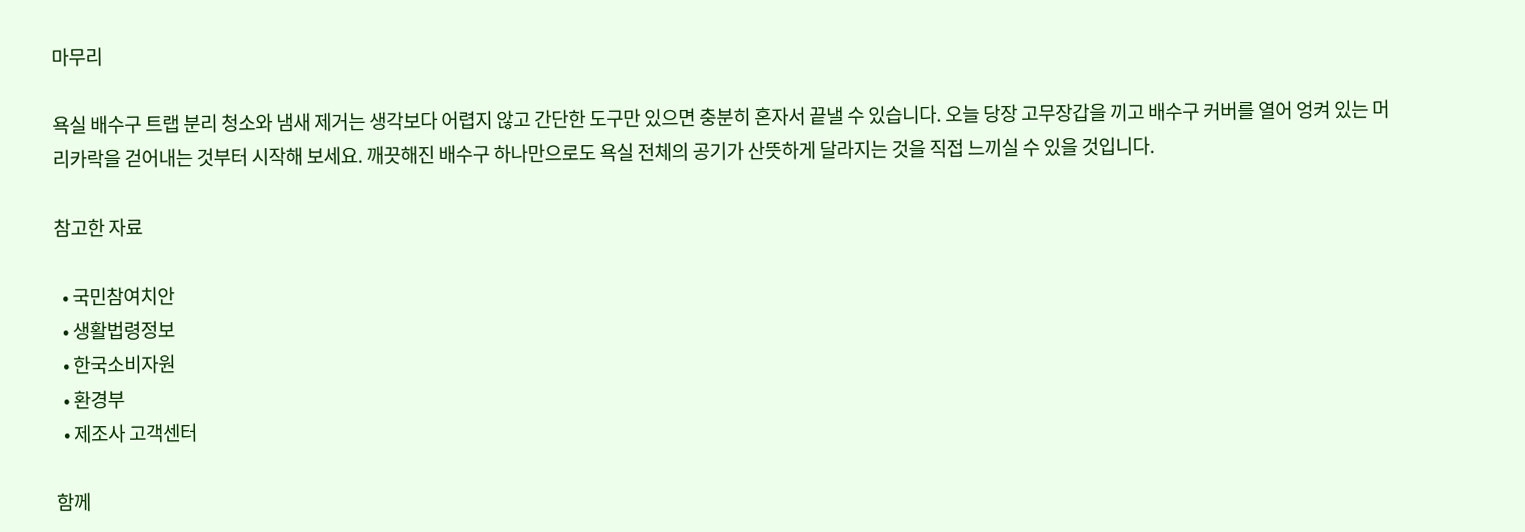마무리

욕실 배수구 트랩 분리 청소와 냄새 제거는 생각보다 어렵지 않고 간단한 도구만 있으면 충분히 혼자서 끝낼 수 있습니다. 오늘 당장 고무장갑을 끼고 배수구 커버를 열어 엉켜 있는 머리카락을 걷어내는 것부터 시작해 보세요. 깨끗해진 배수구 하나만으로도 욕실 전체의 공기가 산뜻하게 달라지는 것을 직접 느끼실 수 있을 것입니다.

참고한 자료

  • 국민참여치안
  • 생활법령정보
  • 한국소비자원
  • 환경부
  • 제조사 고객센터

함께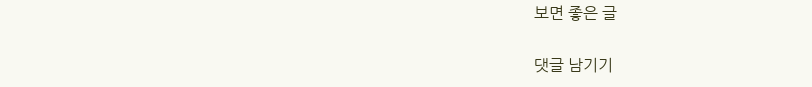보면 좋은 글

댓글 남기기